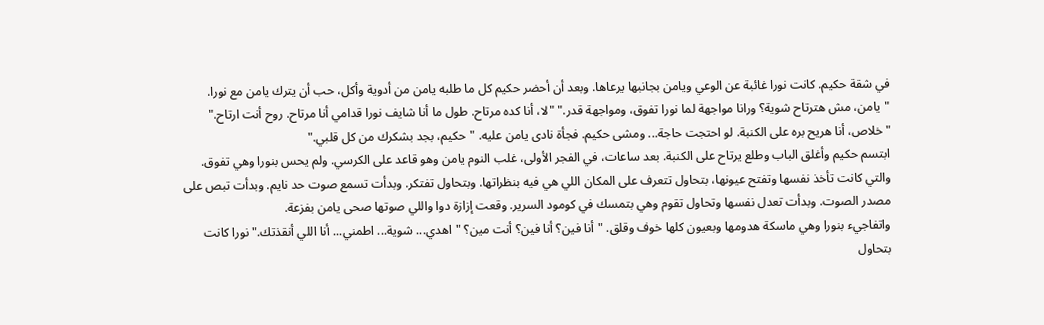في شقة حكيم. كانت نورا غائبة عن الوعي ويامن بجانبها يرعاها. وبعد أن أحضر حكيم كل ما طلبه يامن من أدوية وأكل، حب أن يترك يامن مع نورا. "يامن، مش هترتاح شوية؟ ورانا مواجهة لما نورا تفوق، ومواجهة قدر." "لا، أنا كده مرتاح. طول ما أنا شايف نورا قدامي أنا مرتاح. روح أنت ارتاح." "خلاص، أنا هريح بره على الكنبة. لو احتجت حاجة... ومشى حكيم. فجأة نادى يامن عليه. "حكيم، بجد بشكرك من كل قلبي."
ابتسم حكيم وأغلق الباب وطلع يرتاح على الكنبة. بعد ساعات، في الفجر الأولى، غلب النوم يامن وهو قاعد على الكرسي. ولم يحس بنورا وهي تفوق. والتي كانت تأخذ نفسها وتفتح عيونها، بتحاول تتعرف على المكان اللي هي فيه بنظراتها. وبتحاول تفتكر. وبدأت تسمع صوت حد نايم. وبدأت تبص على مصدر الصوت. وبدأت تعدل نفسها وتحاول تقوم وهي بتمسك في كومود السرير. وقعت إزازة دوا واللي صوتها صحى يامن بفزعة.
واتفاجيء بنورا وهي ماسكة هدومها وبعيون كلها خوف وقلق. "أنا فين؟ أنا فين؟ أنت مين؟ "اهدي... شوية... اطمني... أنا اللي أنقذتك." نورا كانت بتحاول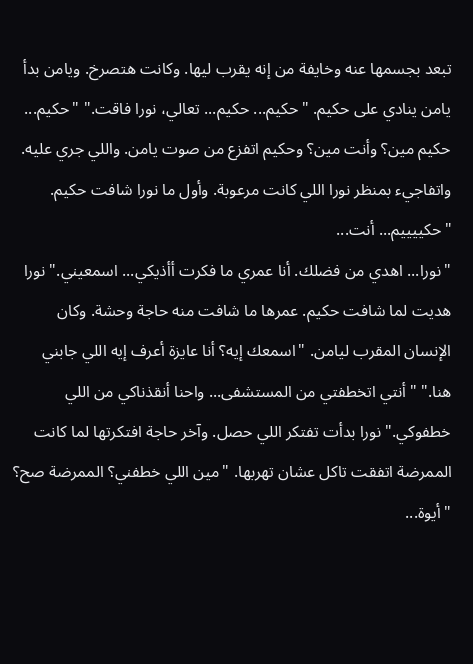تبعد بجسمها عنه وخايفة من إنه يقرب ليها. وكانت هتصرخ. ويامن بدأ يامن ينادي على حكيم. "حكيم... حكيم... تعالي، نورا فاقت." "حكيم... حكيم مين؟ وأنت مين؟ وحكيم اتفزع من صوت يامن. واللي جري عليه. واتفاجيء بمنظر نورا اللي كانت مرعوبة. وأول ما نورا شافت حكيم. "حكييييم... أنت...
"نورا... اهدي من فضلك. أنا عمري ما فكرت أأذيكي... اسمعيني." نورا هديت لما شافت حكيم. عمرها ما شافت منه حاجة وحشة. وكان الإنسان المقرب ليامن. "اسمعك إيه؟ أنا عايزة أعرف إيه اللي جابني هنا." "أنتي اتخطفتي من المستشفى... واحنا أنقذناكي من اللي خطفوكي." نورا بدأت تفتكر اللي حصل. وآخر حاجة افتكرتها لما كانت الممرضة اتفقت تاكل عشان تهربها. "مين اللي خطفني؟ الممرضة صح؟ "أيوة...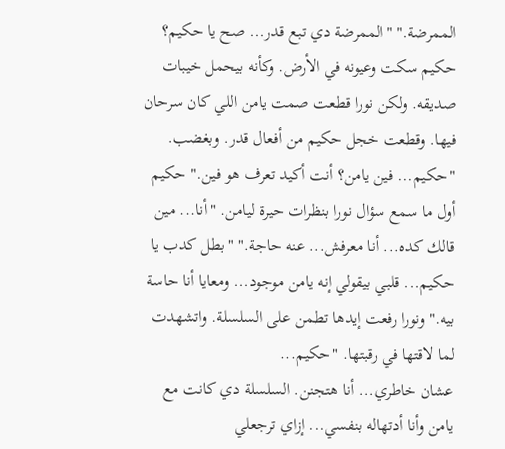الممرضة." "الممرضة دي تبع قدر... صح يا حكيم؟
حكيم سكت وعيونه في الأرض. وكأنه بيحمل خيبات صديقه. ولكن نورا قطعت صمت يامن اللي كان سرحان فيها. وقطعت خجل حكيم من أفعال قدر. وبغضب. "حكيم... فين يامن؟ أنت أكيد تعرف هو فين." حكيم أول ما سمع سؤال نورا بنظرات حيرة ليامن. "أنا... مين قالك كده... أنا معرفش... عنه حاجة." "بطل كدب يا حكيم... قلبي بيقولي إنه يامن موجود... ومعايا أنا حاسة بيه." ونورا رفعت إيدها تطمن على السلسلة. واتشهدت لما لاقتها في رقبتها. "حكيم...
عشان خاطري... أنا هتجنن. السلسلة دي كانت مع يامن وأنا أدتهاله بنفسي... إزاي ترجعلي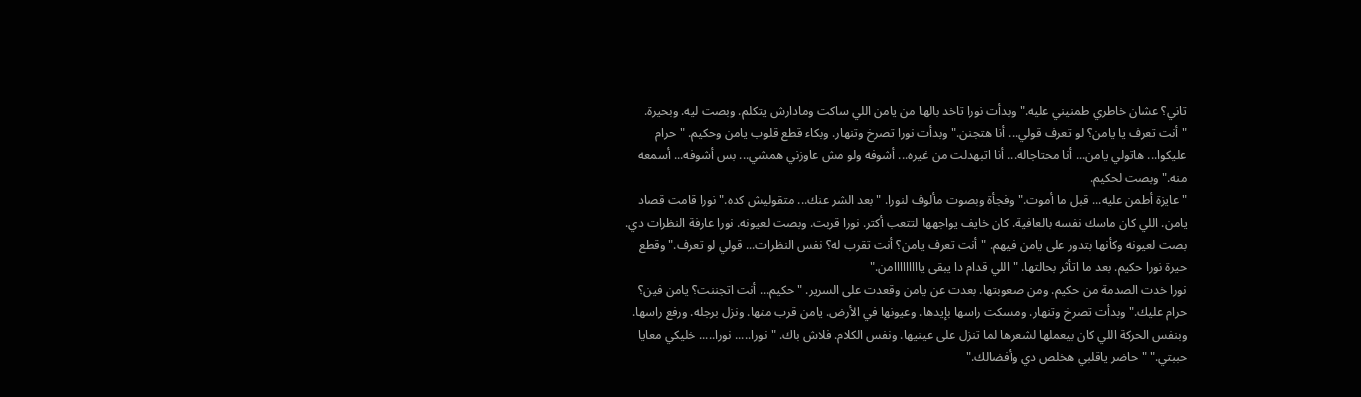تاني؟ عشان خاطري طمنيني عليه." وبدأت نورا تاخد بالها من يامن اللي ساكت ومادارش يتكلم. وبصت ليه. وبحيرة. "أنت تعرف يا يامن؟ لو تعرف قولي... أنا هتجنن." وبدأت نورا تصرخ وتنهار. وبكاء قطع قلوب يامن وحكيم. "حرام عليكوا... هاتولي يامن... أنا محتاجاله... أنا اتبهدلت من غيره... أشوفه ولو مش عاوزني همشي... بس أشوفه... أسمعه منه." وبصت لحكيم.
"عايزة أطمن عليه... قبل ما أموت." وفجأة وبصوت مألوف لنورا. "بعد الشر عنك... متقوليش كده." نورا قامت قصاد يامن. اللي كان ماسك نفسه بالعافية. كان خايف يواجهها لتتعب أكتر. نورا قربت. وبصت لعيونه. نورا عارفة النظرات دي. بصت لعيونه وكأنها بتدور على يامن فيهم. "أنت تعرف يامن؟ أنت تقرب له؟ نفس النظرات... قولي لو تعرف." وقطع حيرة نورا حكيم. بعد ما اتأثر بحالتها. "اللي قدام دا يبقى يااااااااامن."
نورا خدت الصدمة من حكيم. ومن صعوبتها. بعدت عن يامن وقعدت على السرير. "حكيم... أنت اتجننت؟ يامن فين؟ حرام عليك." وبدأت تصرخ وتنهار. ومسكت راسها بإيدها. وعيونها في الأرض. يامن قرب منها. ونزل برجله. ورفع راسها. وبنفس الحركة اللي كان بيعملها لشعرها لما تنزل على عينيها. ونفس الكلام. فلاش باك. "نورا..... نورا..... خليكي معايا حببتي." "حاضر ياقلبي هخلص دي وأفضالك."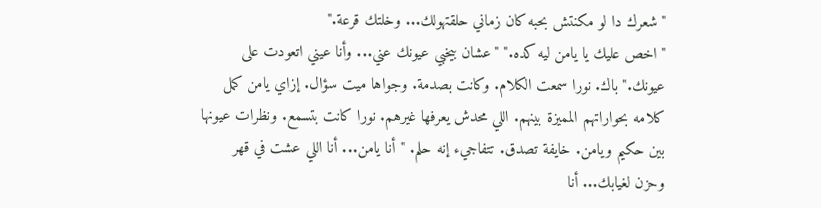"شعرك دا لو مكنتش بحبه كان زماني حلقتهولك... وخلتك قرعة."
"اخص عليك يا يامن ليه كده." "عشان بيخبي عيونك عني... وأنا عيني اتعودت على عيونك." باك. نورا سمعت الكلام. وكانت بصدمة. وجواها ميت سؤال. إزاي يامن كمل كلامه بحواراتهم المميزة بينهم. اللي محدش يعرفها غيرهم. نورا كانت بتسمع. ونظرات عيونها بين حكيم ويامن. خايفة تصدق. تتفاجيء إنه حلم. "أنا يامن... أنا اللي عشت في قهر وحزن لغيابك... أنا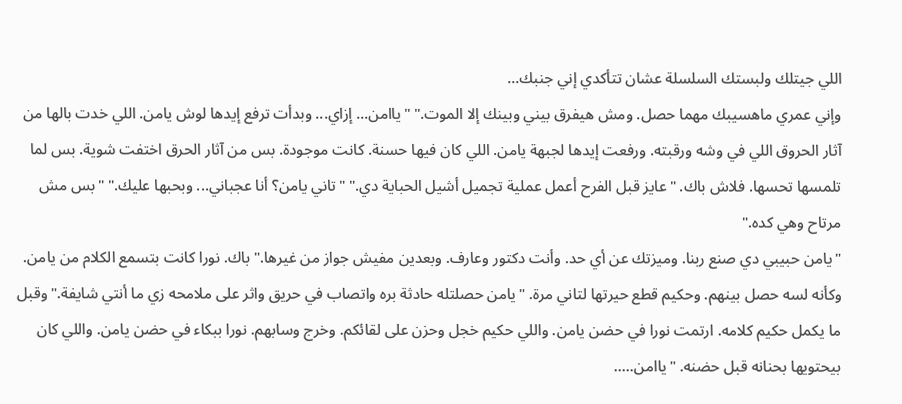اللي جيتلك ولبستك السلسلة عشان تتأكدي إني جنبك...
وإني عمري ماهسيبك مهما حصل. ومش هيفرق بيني وبينك إلا الموت." "ياامن... إزاي... وبدأت ترفع إيدها لوش يامن. اللي خدت بالها من آثار الحروق اللي في وشه ورقبته. ورفعت إيدها لجبهة يامن. اللي كان فيها حسنة. كانت موجودة. بس من آثار الحرق اختفت شوية. بس لما تلمسها تحسها. فلاش باك. "عايز قبل الفرح أعمل عملية تجميل أشيل الحباية دي." "تاني يامن؟ أنا عجباني... وبحبها عليك." "بس مش مرتاح وهي كده."
"يامن حبيبي دي صنع ربنا. وميزتك عن أي حد. وأنت دكتور وعارف. وبعدين مفيش جواز من غيرها." باك. نورا كانت بتسمع الكلام من يامن. وكأنه لسه حصل بينهم. وحكيم قطع حيرتها لتاني مرة. "يامن حصلتله حادثة بره واتصاب في حريق واثر على ملامحه زي ما أنتي شايفة." وقبل ما يكمل حكيم كلامه. ارتمت نورا في حضن يامن. واللي حكيم خجل وحزن على لقائكم. وخرج وسابهم. نورا ببكاء في حضن يامن. واللي كان بيحتويها بحنانه قبل حضنه. "ياامن.....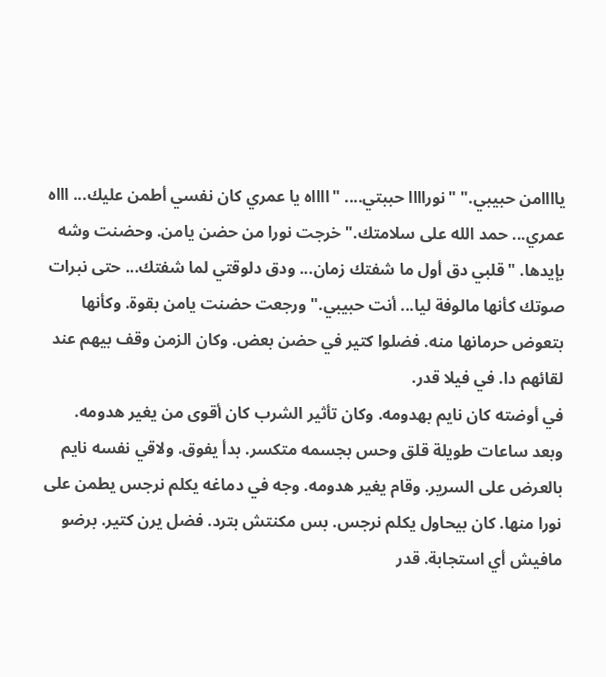ياااامن حبيبي." "نوراااا حببتي.... "ااااه يا عمري كان نفسي أطمن عليك... اااه عمري... حمد الله على سلامتك." خرجت نورا من حضن يامن. وحضنت وشه بإيدها. "قلبي دق أول ما شفتك زمان... ودق دلوقتي لما شفتك... حتى نبرات صوتك كأنها مالوفة ليا... أنت حبيبي." ورجعت حضنت يامن بقوة. وكأنها بتعوض حرمانها منه. فضلوا كتير في حضن بعض. وكان الزمن وقف بيهم عند لقائهم دا. في فيلا قدر.
في أوضته كان نايم بهدومه. وكان تأثير الشرب كان أقوى من يغير هدومه. وبعد ساعات طويلة قلق وحس بجسمه متكسر. بدأ يفوق. ولاقي نفسه نايم بالعرض على السرير. وقام يغير هدومه. وجه في دماغه يكلم نرجس يطمن على نورا منها. كان بيحاول يكلم نرجس. بس مكنتش بترد. فضل يرن كتير. برضو مافيش أي استجابة. قدر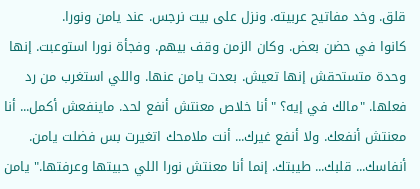قلق. وخد مفاتيح عربيته. ونزل على بيت نرجس. عند يامن ونورا.
كانوا في حضن بعض. وكان الزمن وقف بيهم. وفجأة نورا استوعبت. إنها وحدة متستحقش إنها تعيش. بعدت يامن عنها. واللي استغرب من رد فعلها. "مالك في إيه؟ "أنا خلاص معنتش أنفع لحد. ماينفعش أكمل... أنا معنتش أنفعك. ولا أنفع غيرك... أنت ملامحك اتغيرت بس فضلت يامن. أنفاسك... قلبك... طيبتك. إنما أنا معنتش نورا اللي حبيتها وعرفتها." يامن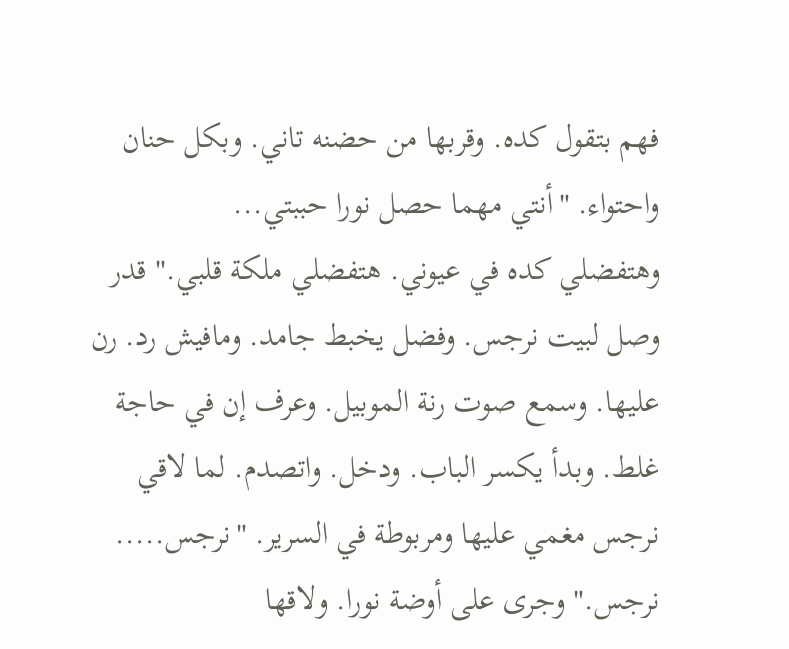فهم بتقول كده. وقربها من حضنه تاني. وبكل حنان واحتواء. "أنتي مهما حصل نورا حببتي...
وهتفضلي كده في عيوني. هتفضلي ملكة قلبي." قدر وصل لبيت نرجس. وفضل يخبط جامد. ومافيش رد. رن عليها. وسمع صوت رنة الموبيل. وعرف إن في حاجة غلط. وبدأ يكسر الباب. ودخل. واتصدم. لما لاقي نرجس مغمي عليها ومربوطة في السرير. "نرجس..... نرجس." وجرى على أوضة نورا. ولاقها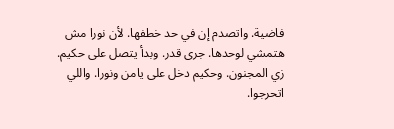فاضية. واتصدم إن في حد خطفها. لأن نورا مش هتمشي لوحدها. جرى قدر. وبدأ يتصل على حكيم. زي المجنون. وحكيم دخل على يامن ونورا. واللي اتحرجوا.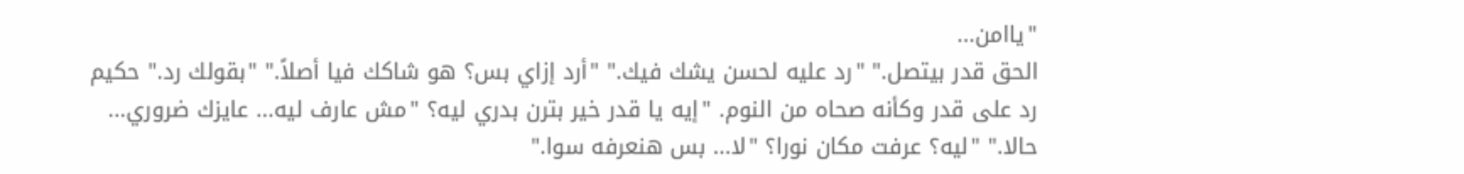"ياامن...
الحق قدر بيتصل." "رد عليه لحسن يشك فيك." "أرد إزاي بس؟ هو شاكك فيا أصلاً." "بقولك رد." حكيم رد على قدر وكأنه صحاه من النوم. "إيه يا قدر خير بترن بدري ليه؟ "مش عارف ليه... عايزك ضروري... حالا." "ليه؟ عرفت مكان نورا؟ "لا... بس هنعرفه سوا."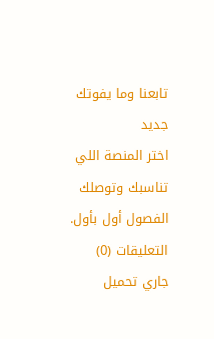تابعنا وما يفوتك جديد
اختر المنصة اللي تناسبك وتوصلك الفصول أول بأول.
التعليقات (0)
جاري تحميل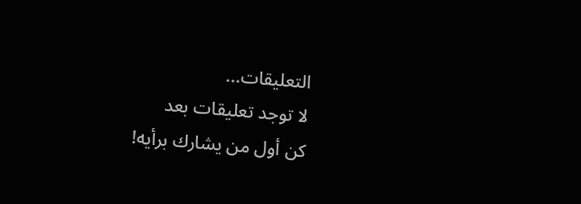التعليقات...
لا توجد تعليقات بعد
كن أول من يشارك برأيه!